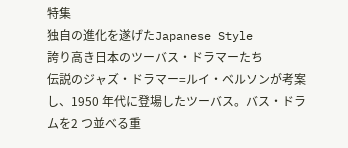特集
独自の進化を遂げたJapanese Style
誇り高き日本のツーバス・ドラマーたち
伝説のジャズ・ドラマー=ルイ・ベルソンが考案し、1950 年代に登場したツーバス。バス・ドラムを2 つ並べる重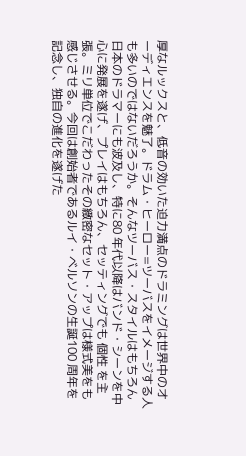厚なルックスと、低音の効いた迫力満点のドラミングは世界中のオーディエンスを魅了。ドラム・ヒーロー=ツーバスをイメージする人も多いのではないだろうか。そんなツーバス・スタイルはもちろん日本のドラマーにも波及し、特に80 年代以降はバンド・シーンを中心に発展を遂げ、プレイはもちろん、セッティングでも 個性 を主張。ミリ単位でこだわったその緻密なセット・アップは様式美をも感じさせる。今回は創始者であるルイ・ベルソンの生誕100 周年を記念し、独自の進化を遂げた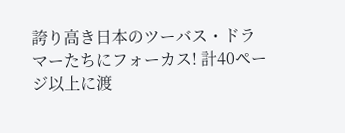誇り高き日本のツーバス・ドラマーたちにフォーカス! 計40ページ以上に渡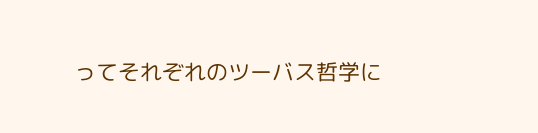ってそれぞれのツーバス哲学に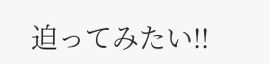迫ってみたい!!